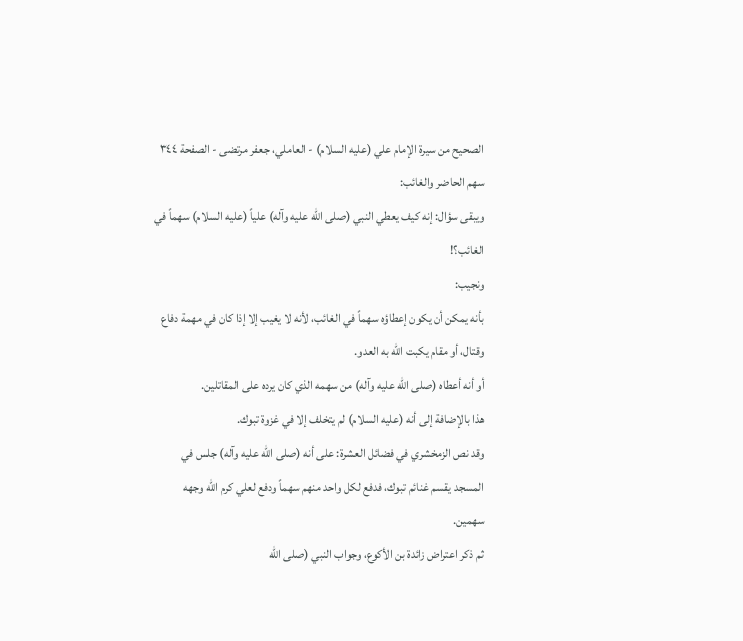الصحيح من سيرة الإمام علي (عليه السلام) - العاملي، جعفر مرتضى - الصفحة ٣٤٤
سهم الحاضر والغائب:
ويبقى سؤال: إنه كيف يعطي النبي (صلى الله عليه وآله) علياً (عليه السلام) سهماً في الغائب؟!
ونجيب:
بأنه يمكن أن يكون إعطاؤه سهماً في الغائب، لأنه لا يغيب إلا إذا كان في مهمة دفاع وقتال، أو مقام يكبت الله به العدو.
أو أنه أعطاه (صلى الله عليه وآله) من سهمه الذي كان يرده على المقاتلين.
هذا بالإضافة إلى أنه (عليه السلام) لم يتخلف إلا في غزوة تبوك.
وقد نص الزمخشري في فضائل العشرة: على أنه (صلى الله عليه وآله) جلس في المسجد يقسم غنائم تبوك، فدفع لكل واحد منهم سهماً ودفع لعلي كرم الله وجهه سهمين.
ثم ذكر اعتراض زائدة بن الأكوع، وجواب النبي (صلى الله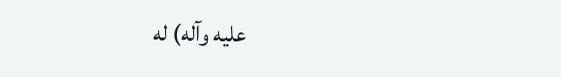عليه وآله) له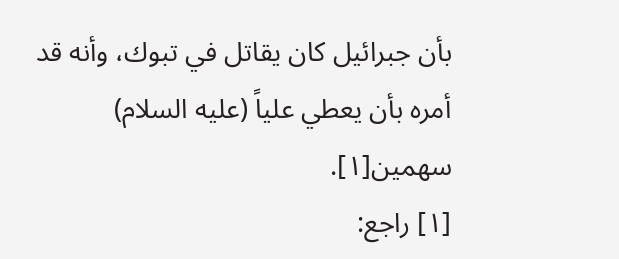بأن جبرائيل كان يقاتل في تبوك، وأنه قد أمره بأن يعطي علياً (عليه السلام) سهمين[١].
[١] راجع: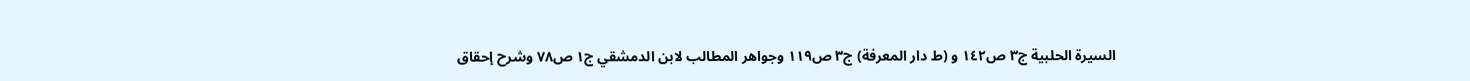السيرة الحلبية ج٣ ص١٤٢ و (ط دار المعرفة) ج٣ ص١١٩ وجواهر المطالب لابن الدمشقي ج١ ص٧٨ وشرح إحقاق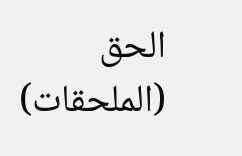الحق (الملحقات)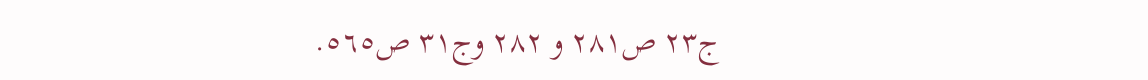ج٢٣ ص٢٨١ و ٢٨٢ وج٣١ ص٥٦٥.